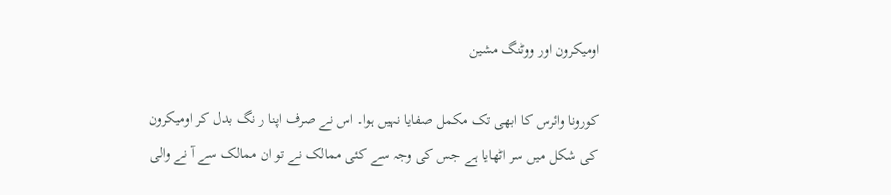اومیکرون اور ووٹنگ مشین

کورونا وائرس کا ابھی تک مکمل صفایا نہیں ہوا۔ اس نے صرف اپنا ر نگ بدل کر اومیکرون کی شکل میں سر اٹھایا ہے جس کی وجہ سے کئی ممالک نے تو ان ممالک سے آ نے والی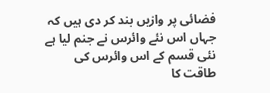فضائی پر وازیں بند کر دی ہیں کہ جہاں اس نئے وائرس نے جنم لیا ہے نئی قسم کے اس وائرس کی طاقت کا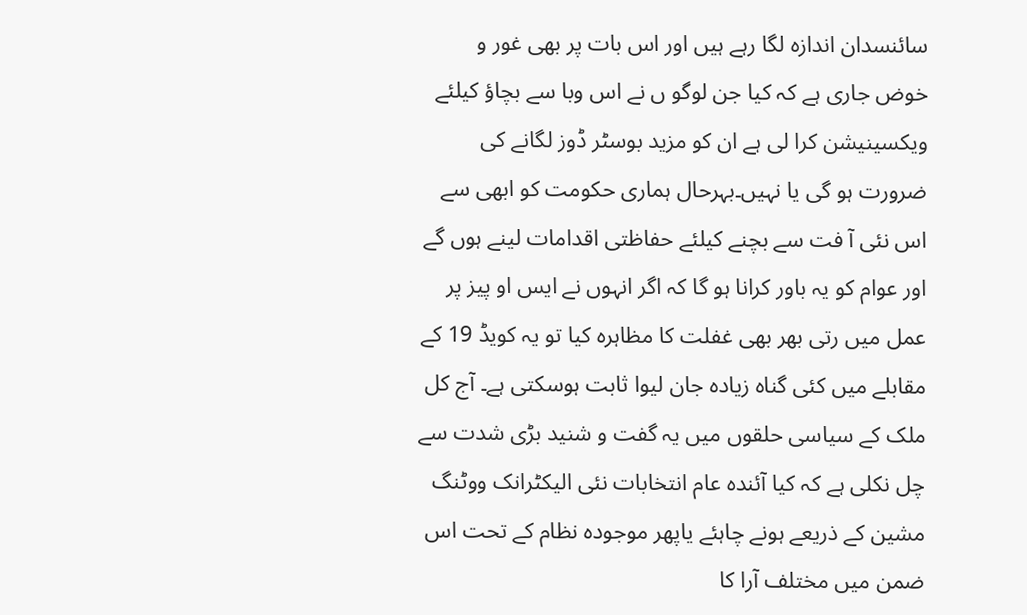سائنسدان اندازہ لگا رہے ہیں اور اس بات پر بھی غور و خوض جاری ہے کہ کیا جن لوگو ں نے اس وبا سے بچاؤ کیلئے ویکسینیشن کرا لی ہے ان کو مزید بوسٹر ڈوز لگانے کی ضرورت ہو گی یا نہیں۔بہرحال ہماری حکومت کو ابھی سے اس نئی آ فت سے بچنے کیلئے حفاظتی اقدامات لینے ہوں گے اور عوام کو یہ باور کرانا ہو گا کہ اگر انہوں نے ایس او پیز پر عمل میں رتی بھر بھی غفلت کا مظاہرہ کیا تو یہ کویڈ 19 کے مقابلے میں کئی گناہ زیادہ جان لیوا ثابت ہوسکتی ہے۔ آج کل ملک کے سیاسی حلقوں میں یہ گفت و شنید بڑی شدت سے چل نکلی ہے کہ کیا آئندہ عام انتخابات نئی الیکٹرانک ووٹنگ مشین کے ذریعے ہونے چاہئے یاپھر موجودہ نظام کے تحت اس ضمن میں مختلف آرا کا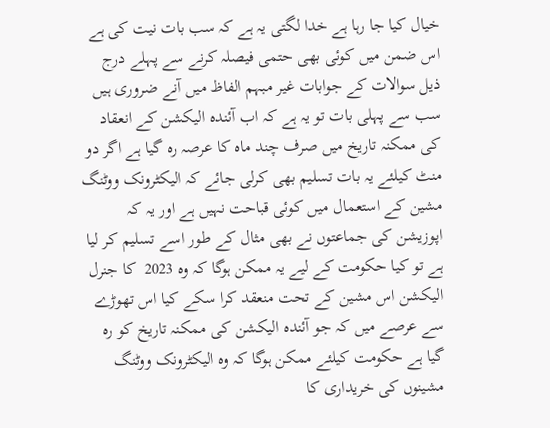خیال کیا جا رہا ہے خدا لگتی یہ ہے کہ سب بات نیت کی ہے اس ضمن میں کوئی بھی حتمی فیصلہ کرنے سے پہلے درج ذیل سوالات کے جوابات غیر مبہم الفاظ میں آنے ضروری ہیں سب سے پہلی بات تو یہ ہے کہ اب آئندہ الیکشن کے انعقاد کی ممکنہ تاریخ میں صرف چند ماہ کا عرصہ رہ گیا ہے اگر دو منٹ کیلئے یہ بات تسلیم بھی کرلی جائے کہ الیکٹرونک ووٹنگ مشین کے استعمال میں کوئی قباحت نہیں ہے اور یہ کہ اپوزیشن کی جماعتوں نے بھی مثال کے طور اسے تسلیم کر لیا ہے تو کیا حکومت کے لیے یہ ممکن ہوگا کہ وہ 2023  کا جنرل الیکشن اس مشین کے تحت منعقد کرا سکے کیا اس تھوڑے سے عرصے میں کہ جو آئندہ الیکشن کی ممکنہ تاریخ کو رہ گیا ہے حکومت کیلئے ممکن ہوگا کہ وہ الیکٹرونک ووٹنگ مشینوں کی خریداری کا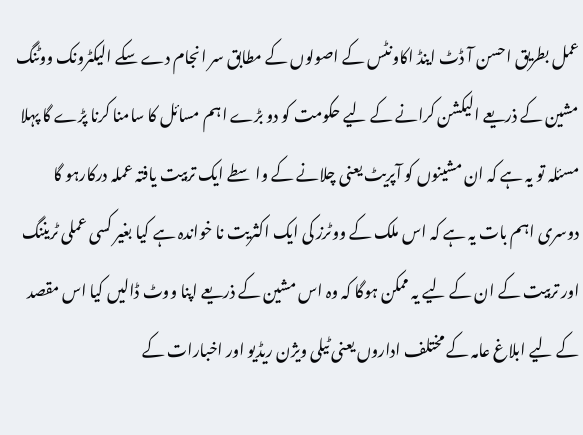عمل بطریق احسن آ ڈٹ اینڈ اکاونٹس کے اصولوں کے مطابق سر انجام دے سکے الیکٹرونک ووٹنگ مشین کے ذریعے الیکشن کرانے کے لیے حکومت کو دو بڑے اہم مسائل کا سامنا کرنا پڑے گا پہلا مسئلہ تو یہ ہے کہ ان مشینوں کو آپریٹ یعنی چلانے کے واسطے ایک تربیت یافتہ عملہ درکارہو گا دوسری اہم بات یہ ہے کہ اس ملک کے ووٹرز کی ایک اکثریت نا خواندہ ہے کیا بغیر کسی عملی ٹریننگ اور تربیت کے ان کے لیے یہ ممکن ہوگا کہ وہ اس مشین کے ذریعے اپنا ووٹ ڈالیں کیا اس مقصد کے لیے ابلاغ عامہ کے مختلف اداروں یعنی ٹیلی ویژن ریڈیو اور اخبارات کے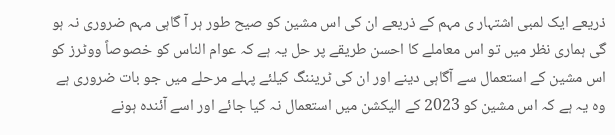ذریعے ایک لمبی اشتہار ی مہم کے ذریعے ان کی اس مشین کو صیح طور ہر آ گاہی مہم ضروری نہ ہو گی ہماری نظر میں تو اس معاملے کا احسن طریقے پر حل یہ ہے کہ عوام الناس کو خصوصاً ووٹرز کو اس مشین کے استعمال سے آگاہی دینے اور ان کی ٹریننگ کیلئے پہلے مرحلے میں جو بات ضروری ہے وہ یہ ہے کہ اس مشین کو 2023 کے الیکشن میں استعمال نہ کیا جائے اور اسے آئندہ ہونے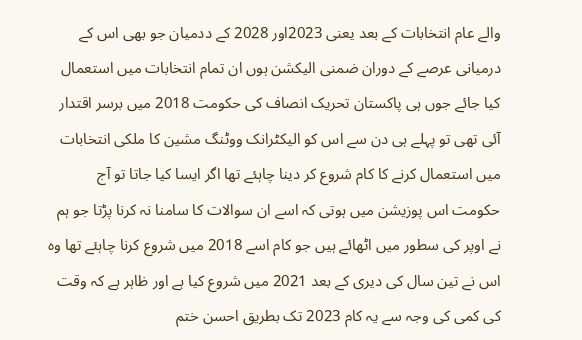والے عام انتخابات کے بعد یعنی 2023اور 2028 کے ددمیان جو بھی اس کے درمیانی عرصے کے دوران ضمنی الیکشن ہوں ان تمام انتخابات میں استعمال کیا جائے جوں ہی پاکستان تحریک انصاف کی حکومت 2018 میں برسر اقتدار آئی تھی تو پہلے ہی دن سے اس کو الیکٹرانک ووٹنگ مشین کا ملکی انتخابات میں استعمال کرنے کا کام شروع کر دینا چاہئے تھا اگر ایسا کیا جاتا تو آج حکومت اس پوزیشن میں ہوتی کہ اسے ان سوالات کا سامنا نہ کرنا پڑتا جو ہم نے اوپر کی سطور میں اٹھائے ہیں جو کام اسے 2018 میں شروع کرنا چاہئے تھا وہ اس نے تین سال کی دیری کے بعد 2021 میں شروع کیا ہے اور ظاہر ہے کہ وقت کی کمی کی وجہ سے یہ کام 2023 تک بطریق احسن ختم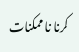کرنا نا ممکنات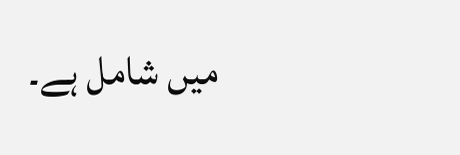میں شامل ہے۔